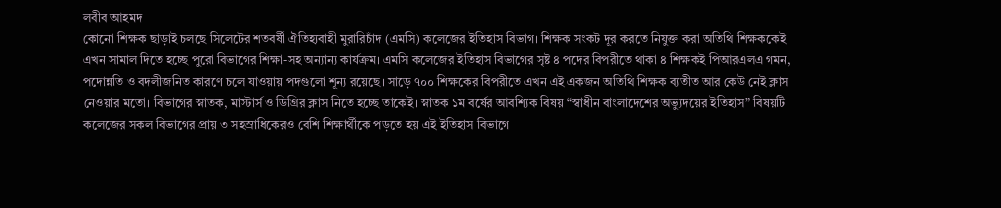লবীব আহমদ
কোনো শিক্ষক ছাড়াই চলছে সিলেটের শতবর্ষী ঐতিহ্যবাহী মুরারিচাঁদ (এমসি) কলেজের ইতিহাস বিভাগ। শিক্ষক সংকট দূর করতে নিযুক্ত করা অতিথি শিক্ষককেই এখন সামাল দিতে হচ্ছে পুরো বিভাগের শিক্ষা-সহ অন্যান্য কার্যক্রম। এমসি কলেজের ইতিহাস বিভাগের সৃষ্ট ৪ পদের বিপরীতে থাকা ৪ শিক্ষকই পিআরএলএ গমন, পদোন্নতি ও বদলীজনিত কারণে চলে যাওয়ায় পদগুলো শূন্য রয়েছে। সাড়ে ৭০০ শিক্ষকের বিপরীতে এখন এই একজন অতিথি শিক্ষক ব্যতীত আর কেউ নেই ক্লাস নেওয়ার মতো। বিভাগের স্নাতক, মাস্টার্স ও ডিগ্রির ক্লাস নিতে হচ্ছে তাকেই। স্নাতক ১ম বর্ষের আবশ্যিক বিষয় “স্বাধীন বাংলাদেশের অভ্যুদয়ের ইতিহাস” বিষয়টি কলেজের সকল বিভাগের প্রায় ৩ সহস্রাধিকেরও বেশি শিক্ষার্থীকে পড়তে হয় এই ইতিহাস বিভাগে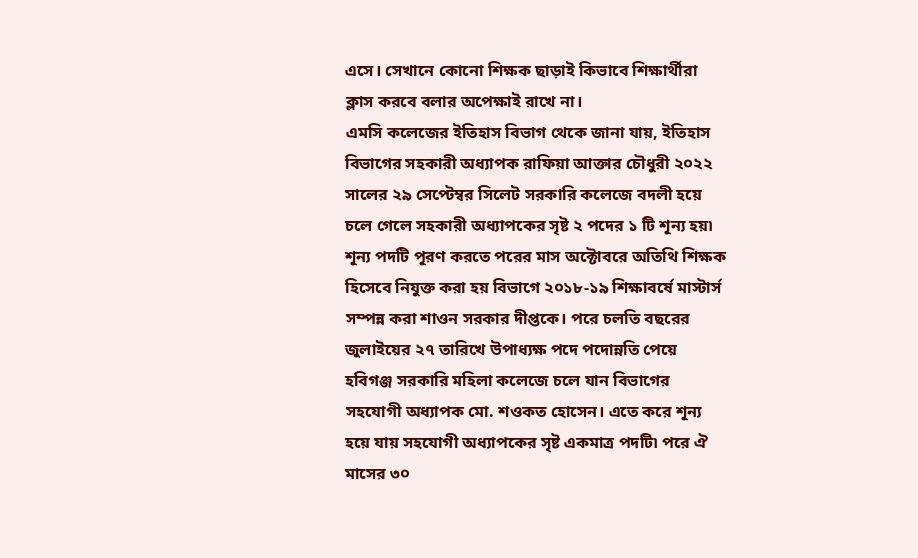এসে। সেখানে কোনো শিক্ষক ছাড়াই কিভাবে শিক্ষার্থীরা ক্লাস করবে বলার অপেক্ষাই রাখে না।
এমসি কলেজের ইতিহাস বিভাগ থেকে জানা যায়, ইতিহাস বিভাগের সহকারী অধ্যাপক রাফিয়া আক্তার চৌধুরী ২০২২ সালের ২৯ সেপ্টেম্বর সিলেট সরকারি কলেজে বদলী হয়ে চলে গেলে সহকারী অধ্যাপকের সৃষ্ট ২ পদের ১ টি শূন্য হয়৷ শূন্য পদটি পূরণ করতে পরের মাস অক্টোবরে অতিথি শিক্ষক হিসেবে নিযুক্ত করা হয় বিভাগে ২০১৮-১৯ শিক্ষাবর্ষে মাস্টার্স সম্পন্ন করা শাওন সরকার দীপ্তকে। পরে চলতি বছরের জুলাইয়ের ২৭ তারিখে উপাধ্যক্ষ পদে পদোন্নতি পেয়ে হবিগঞ্জ সরকারি মহিলা কলেজে চলে যান বিভাগের সহযোগী অধ্যাপক মো. শওকত হোসেন। এতে করে শূন্য হয়ে যায় সহযোগী অধ্যাপকের সৃষ্ট একমাত্র পদটি৷ পরে ঐ মাসের ৩০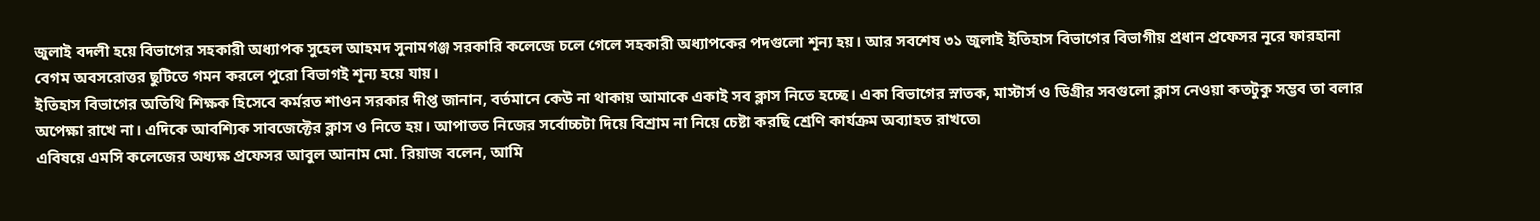জুলাই বদলী হয়ে বিভাগের সহকারী অধ্যাপক সুহেল আহমদ সুনামগঞ্জ সরকারি কলেজে চলে গেলে সহকারী অধ্যাপকের পদগুলো শূন্য হয়। আর সবশেষ ৩১ জুলাই ইতিহাস বিভাগের বিভাগীয় প্রধান প্রফেসর নূরে ফারহানা বেগম অবসরোত্তর ছুটিতে গমন করলে পুরো বিভাগই শূন্য হয়ে যায়।
ইতিহাস বিভাগের অতিথি শিক্ষক হিসেবে কর্মরত শাওন সরকার দীপ্ত জানান, বর্তমানে কেউ না থাকায় আমাকে একাই সব ক্লাস নিতে হচ্ছে। একা বিভাগের স্নাতক, মাস্টার্স ও ডিগ্রীর সবগুলো ক্লাস নেওয়া কতটুকু সম্ভব তা বলার অপেক্ষা রাখে না। এদিকে আবশ্যিক সাবজেক্টের ক্লাস ও নিতে হয়। আপাতত নিজের সর্বোচ্চটা দিয়ে বিশ্রাম না নিয়ে চেষ্টা করছি শ্রেণি কার্যক্রম অব্যাহত রাখতে৷
এবিষয়ে এমসি কলেজের অধ্যক্ষ প্রফেসর আবুল আনাম মো. রিয়াজ বলেন, আমি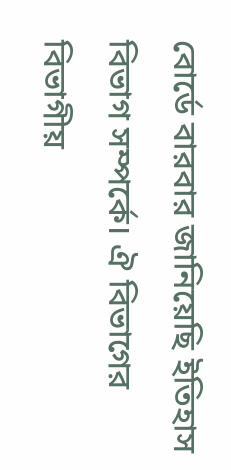বোর্ডে বারবার জানিয়েছি ইতিহাস বিভাগ সম্পর্কে। ঐ বিভাগের বিভাগীয়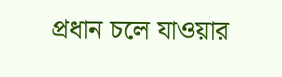প্রধান চলে যাওয়ার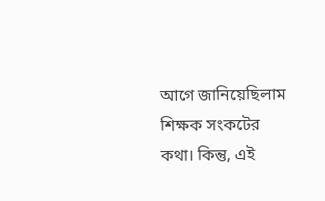আগে জানিয়েছিলাম শিক্ষক সংকটের কথা। কিন্তু, এই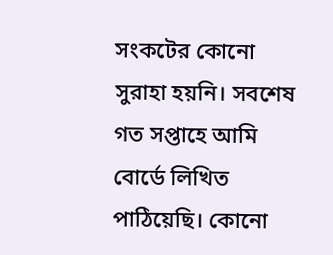সংকটের কোনো সুরাহা হয়নি। সবশেষ গত সপ্তাহে আমি বোর্ডে লিখিত পাঠিয়েছি। কোনো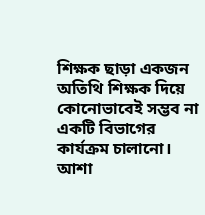শিক্ষক ছাড়া একজন অতিথি শিক্ষক দিয়ে কোনোভাবেই সম্ভব না একটি বিভাগের কার্যক্রম চালানো। আশা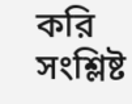করি সংশ্লিষ্ট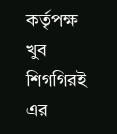কর্তৃপক্ষ খুব শিগগিরই এর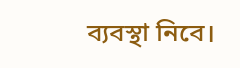ব্যবস্থা নিবে।